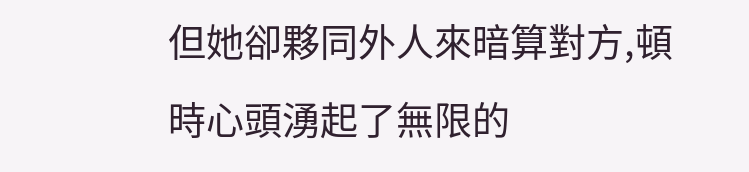但她卻夥同外人來暗算對方,頓時心頭湧起了無限的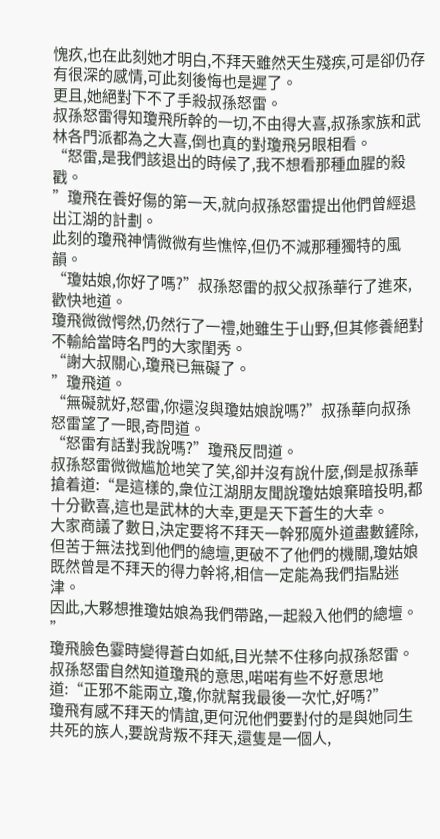愧疚,也在此刻她才明白,不拜天雖然天生殘疾,可是卻仍存有很深的感情,可此刻後悔也是遲了。
更且,她絕對下不了手殺叔孫怒雷。
叔孫怒雷得知瓊飛所幹的一切,不由得大喜,叔孫家族和武林各門派都為之大喜,倒也真的對瓊飛另眼相看。
“怒雷,是我們該退出的時候了,我不想看那種血腥的殺戳。
”瓊飛在養好傷的第一天,就向叔孫怒雷提出他們曾經退出江湖的計劃。
此刻的瓊飛神情微微有些憔悴,但仍不減那種獨特的風韻。
“瓊姑娘,你好了嗎?”叔孫怒雷的叔父叔孫華行了進來,歡快地道。
瓊飛微微愕然,仍然行了一禮,她雖生于山野,但其修養絕對不輸給當時名門的大家閨秀。
“謝大叔關心,瓊飛已無礙了。
”瓊飛道。
“無礙就好,怒雷,你還沒與瓊姑娘說嗎?”叔孫華向叔孫怒雷望了一眼,奇問道。
“怒雷有話對我說嗎?”瓊飛反問道。
叔孫怒雷微微尴尬地笑了笑,卻并沒有說什麼,倒是叔孫華搶着道:“是這樣的,衆位江湖朋友聞說瓊姑娘棄暗投明,都十分歡喜,這也是武林的大幸,更是天下蒼生的大幸。
大家商議了數日,決定要将不拜天一幹邪魔外道盡數鏟除,但苦于無法找到他們的總壇,更破不了他們的機關,瓊姑娘既然曾是不拜天的得力幹将,相信一定能為我們指點迷津。
因此,大夥想推瓊姑娘為我們帶路,一起殺入他們的總壇。
”
瓊飛臉色霎時變得蒼白如紙,目光禁不住移向叔孫怒雷。
叔孫怒雷自然知道瓊飛的意思,喏喏有些不好意思地道:“正邪不能兩立,瓊,你就幫我最後一次忙,好嗎?”
瓊飛有感不拜天的情誼,更何況他們要對付的是與她同生共死的族人,要說背叛不拜天,還隻是一個人,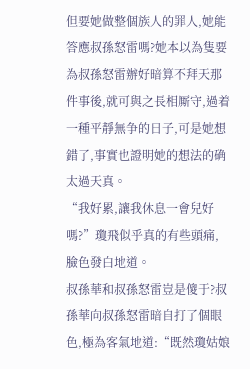但要她做整個族人的罪人,她能答應叔孫怒雷嗎?她本以為隻要為叔孫怒雷辦好暗算不拜天那件事後,就可與之長相厮守,過着一種平靜無争的日子,可是她想錯了,事實也證明她的想法的确太過天真。
“我好累,讓我休息一會兒好嗎?”瓊飛似乎真的有些頭痛,臉色發白地道。
叔孫華和叔孫怒雷豈是傻于?叔孫華向叔孫怒雷暗自打了個眼色,極為客氣地道:“既然瓊姑娘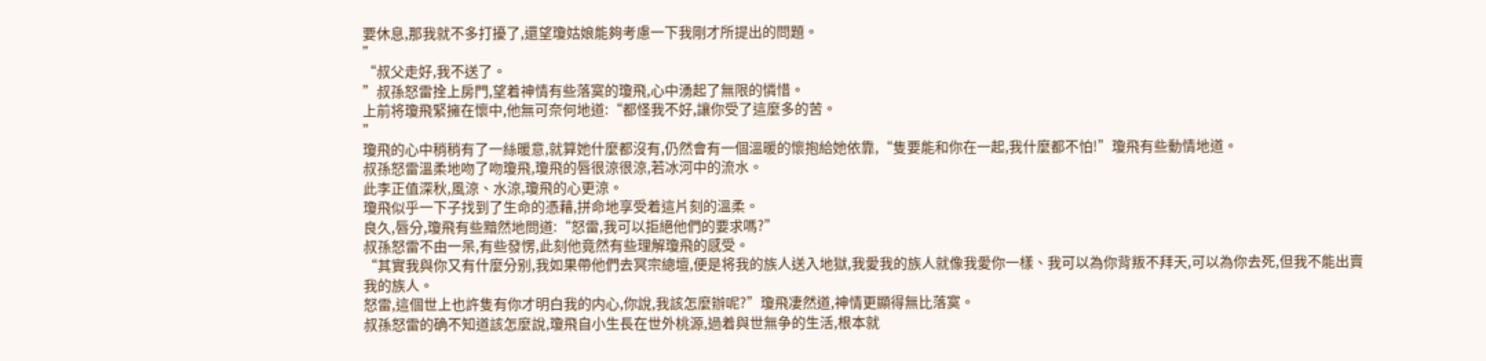要休息,那我就不多打擾了,還望瓊姑娘能夠考慮一下我剛才所提出的問題。
”
“叔父走好,我不送了。
”叔孫怒雷拴上房門,望着神情有些落寞的瓊飛,心中湧起了無限的憐惜。
上前将瓊飛緊擁在懷中,他無可奈何地道:“都怪我不好,讓你受了這麼多的苦。
”
瓊飛的心中稍稍有了一絲暖意,就算她什麼都沒有,仍然會有一個溫暖的懷抱給她依靠,“隻要能和你在一起,我什麼都不怕!”瓊飛有些動情地道。
叔孫怒雷溫柔地吻了吻瓊飛,瓊飛的唇很涼很涼,若冰河中的流水。
此李正值深秋,風涼、水涼,瓊飛的心更涼。
瓊飛似乎一下子找到了生命的憑藉,拼命地享受着這片刻的溫柔。
良久,唇分,瓊飛有些黯然地問道:“怒雷,我可以拒絕他們的要求嗎?”
叔孫怒雷不由一呆,有些發愣,此刻他竟然有些理解瓊飛的感受。
“其實我與你又有什麼分别,我如果帶他們去冥宗總壇,便是将我的族人送入地獄,我愛我的族人就像我愛你一樣、我可以為你背叛不拜天,可以為你去死,但我不能出賣我的族人。
怒雷,這個世上也許隻有你才明白我的内心,你說,我該怎麼辦呢?”瓊飛凄然道,神情更顯得無比落寞。
叔孫怒雷的确不知道該怎麼說,瓊飛自小生長在世外桃源,過着與世無争的生活,根本就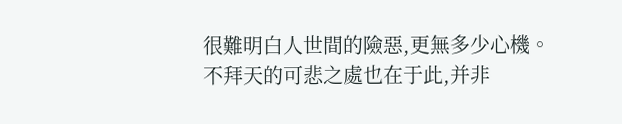很難明白人世間的險惡,更無多少心機。
不拜天的可悲之處也在于此,并非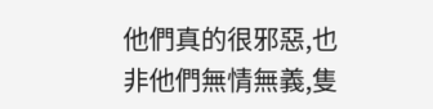他們真的很邪惡,也非他們無情無義,隻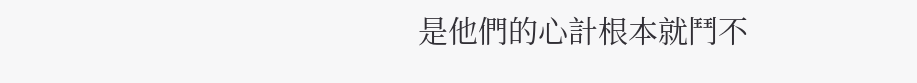是他們的心計根本就鬥不